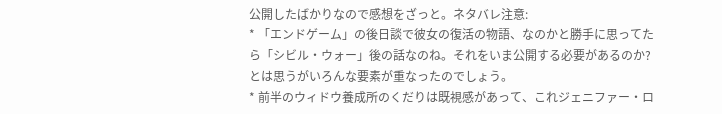公開したばかりなので感想をざっと。ネタバレ注意:
* 「エンドゲーム」の後日談で彼女の復活の物語、なのかと勝手に思ってたら「シビル・ウォー」後の話なのね。それをいま公開する必要があるのか?とは思うがいろんな要素が重なったのでしょう。
* 前半のウィドウ養成所のくだりは既視感があって、これジェニファー・ロ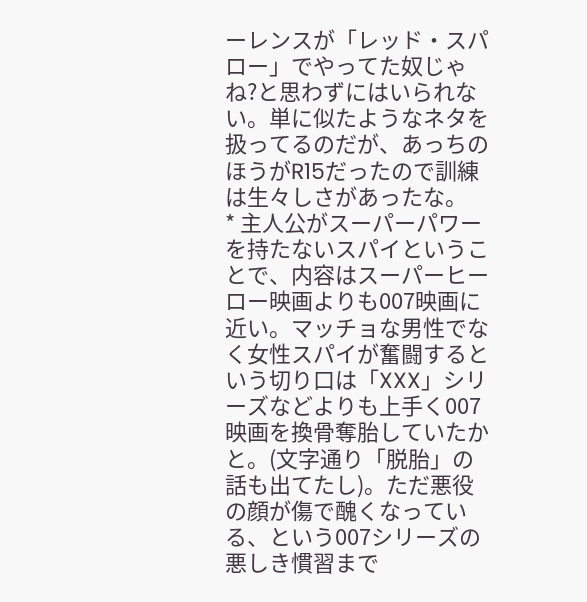ーレンスが「レッド・スパロー」でやってた奴じゃね?と思わずにはいられない。単に似たようなネタを扱ってるのだが、あっちのほうがR15だったので訓練は生々しさがあったな。
* 主人公がスーパーパワーを持たないスパイということで、内容はスーパーヒーロー映画よりも007映画に近い。マッチョな男性でなく女性スパイが奮闘するという切り口は「XXX」シリーズなどよりも上手く007映画を換骨奪胎していたかと。(文字通り「脱胎」の話も出てたし)。ただ悪役の顔が傷で醜くなっている、という007シリーズの悪しき慣習まで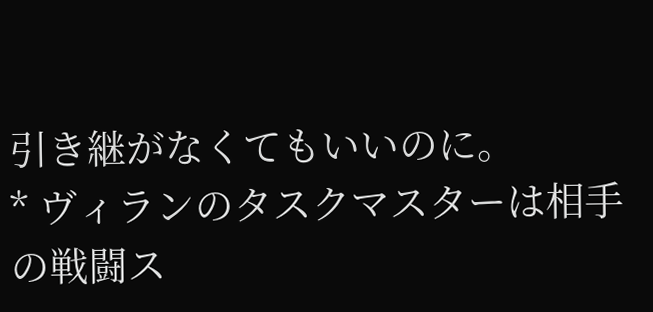引き継がなくてもいいのに。
* ヴィランのタスクマスターは相手の戦闘ス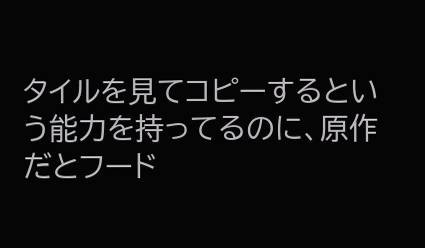タイルを見てコピーするという能力を持ってるのに、原作だとフード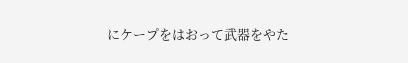にケープをはおって武器をやた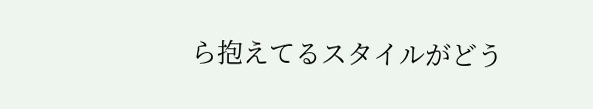ら抱えてるスタイルがどう